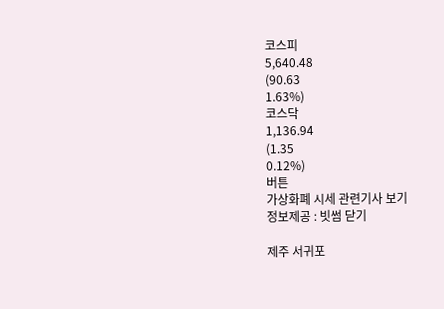코스피
5,640.48
(90.63
1.63%)
코스닥
1,136.94
(1.35
0.12%)
버튼
가상화폐 시세 관련기사 보기
정보제공 : 빗썸 닫기

제주 서귀포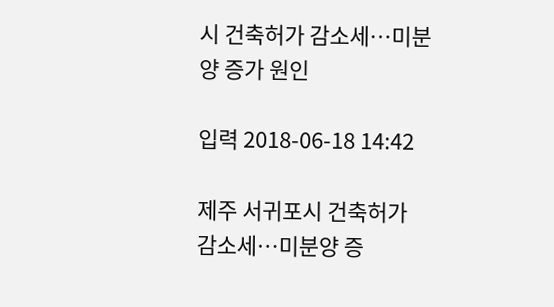시 건축허가 감소세…미분양 증가 원인

입력 2018-06-18 14:42

제주 서귀포시 건축허가 감소세…미분양 증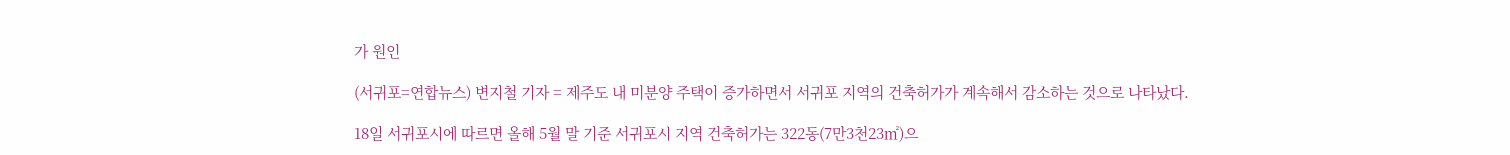가 원인

(서귀포=연합뉴스) 변지철 기자 = 제주도 내 미분양 주택이 증가하면서 서귀포 지역의 건축허가가 계속해서 감소하는 것으로 나타났다.

18일 서귀포시에 따르면 올해 5월 말 기준 서귀포시 지역 건축허가는 322동(7만3천23㎡)으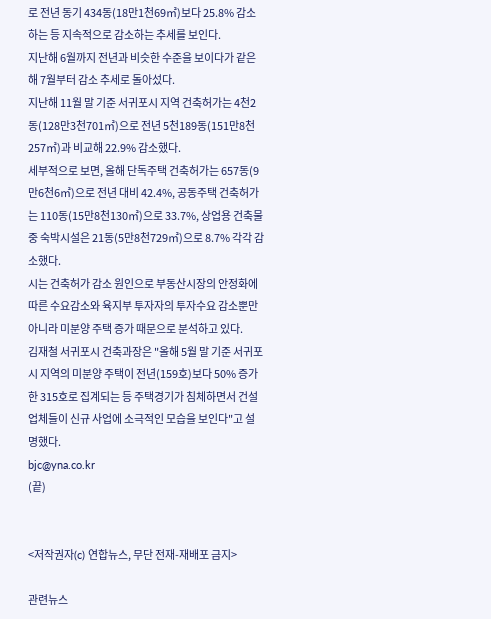로 전년 동기 434동(18만1천69㎡)보다 25.8% 감소하는 등 지속적으로 감소하는 추세를 보인다.
지난해 6월까지 전년과 비슷한 수준을 보이다가 같은 해 7월부터 감소 추세로 돌아섰다.
지난해 11월 말 기준 서귀포시 지역 건축허가는 4천2동(128만3천701㎡)으로 전년 5천189동(151만8천257㎡)과 비교해 22.9% 감소했다.
세부적으로 보면, 올해 단독주택 건축허가는 657동(9만6천6㎡)으로 전년 대비 42.4%, 공동주택 건축허가는 110동(15만8천130㎡)으로 33.7%, 상업용 건축물 중 숙박시설은 21동(5만8천729㎡)으로 8.7% 각각 감소했다.
시는 건축허가 감소 원인으로 부동산시장의 안정화에 따른 수요감소와 육지부 투자자의 투자수요 감소뿐만 아니라 미분양 주택 증가 때문으로 분석하고 있다.
김재철 서귀포시 건축과장은 "올해 5월 말 기준 서귀포시 지역의 미분양 주택이 전년(159호)보다 50% 증가한 315호로 집계되는 등 주택경기가 침체하면서 건설업체들이 신규 사업에 소극적인 모습을 보인다"고 설명했다.
bjc@yna.co.kr
(끝)


<저작권자(c) 연합뉴스, 무단 전재-재배포 금지>

관련뉴스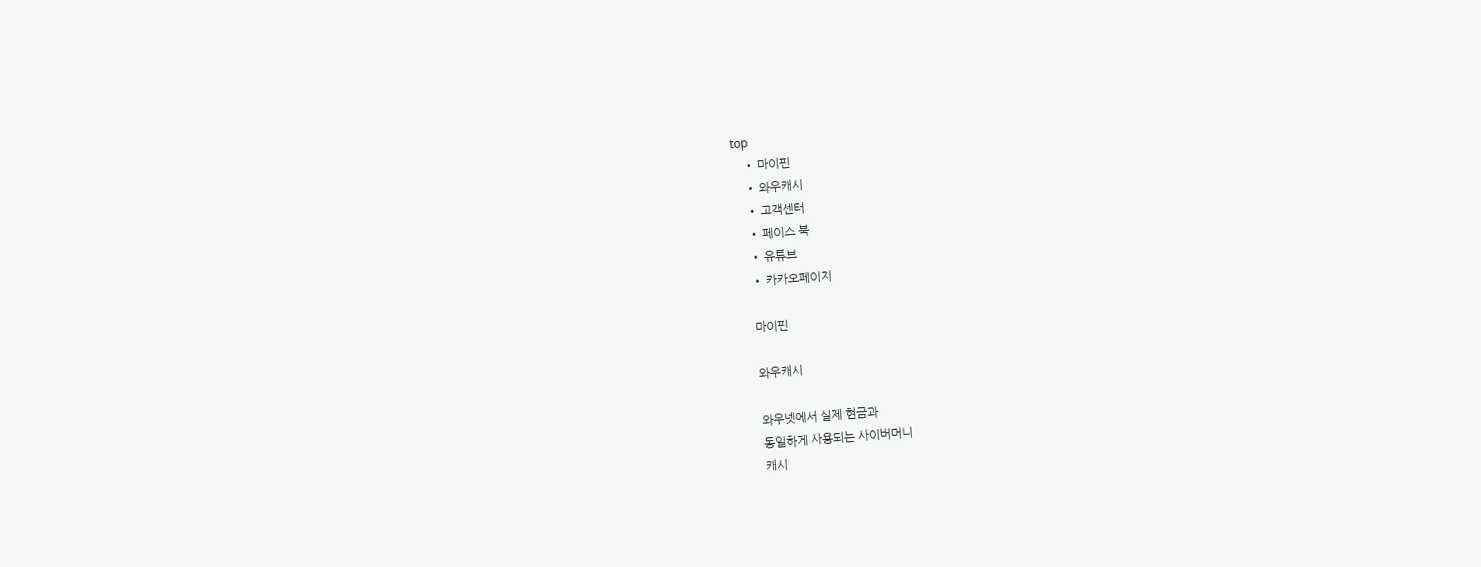top
    • 마이핀
    • 와우캐시
    • 고객센터
    • 페이스 북
    • 유튜브
    • 카카오페이지

    마이핀

    와우캐시

    와우넷에서 실제 현금과
    동일하게 사용되는 사이버머니
    캐시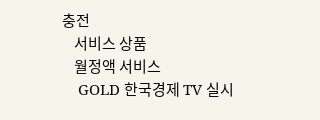충전
    서비스 상품
    월정액 서비스
    GOLD 한국경제 TV 실시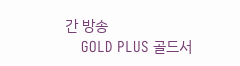간 방송
    GOLD PLUS 골드서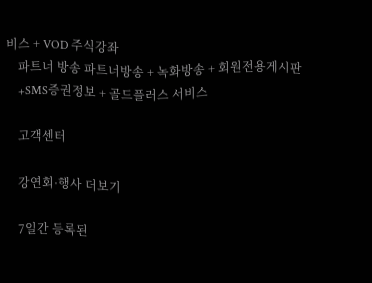비스 + VOD 주식강좌
    파트너 방송 파트너방송 + 녹화방송 + 회원전용게시판
    +SMS증권정보 + 골드플러스 서비스

    고객센터

    강연회·행사 더보기

    7일간 등록된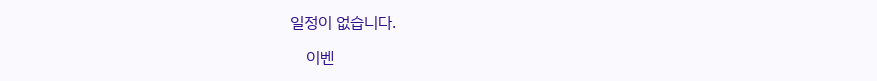일정이 없습니다.

    이벤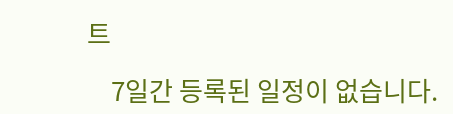트

    7일간 등록된 일정이 없습니다.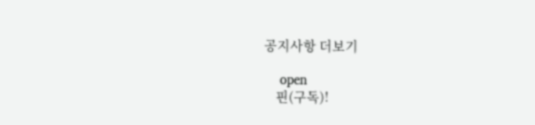공지사항 더보기

    open
    핀(구독)!